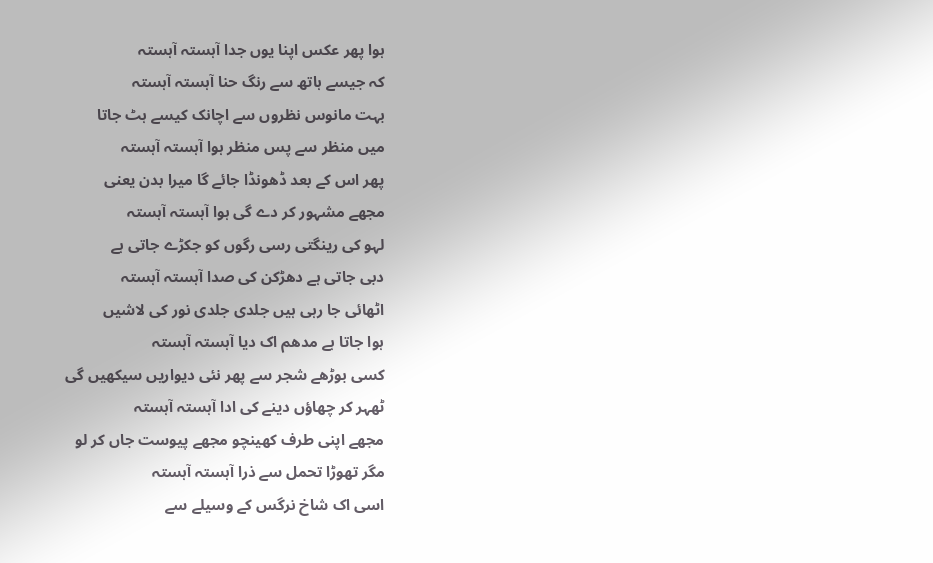ہوا پھر عکس اپنا یوں جدا آہستہ آہستہ
کہ جیسے ہاتھ سے رنگ حنا آہستہ آہستہ
بہت مانوس نظروں سے اچانک کیسے ہٹ جاتا
میں منظر سے پس منظر ہوا آہستہ آہستہ
پھر اس کے بعد ڈھونڈا جائے گا میرا بدن یعنی
مجھے مشہور کر دے گی ہوا آہستہ آہستہ
لہو کی رینگتی رسی رگوں کو جکڑے جاتی ہے
دبی جاتی ہے دھڑکن کی صدا آہستہ آہستہ
اٹھائی جا رہی ہیں جلدی جلدی نور کی لاشیں
ہوا جاتا ہے مدھم اک دیا آہستہ آہستہ
کسی بوڑھے شجر سے پھر نئی دیواریں سیکھیں گی
ٹھہر کر چھاؤں دینے کی ادا آہستہ آہستہ
مجھے اپنی طرف کھینچو مجھے پیوست جاں کر لو
مگر تھوڑا تحمل سے ذرا آہستہ آہستہ
اسی اک شاخ نرگس کے وسیلے سے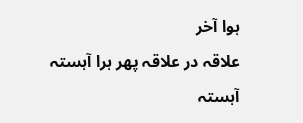ہوا آخر
علاقہ در علاقہ پھر ہرا آہستہ آہستہ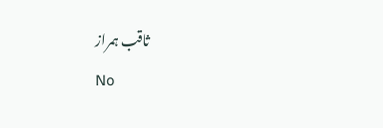ثاقب ہمراز
No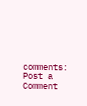comments:
Post a Comment